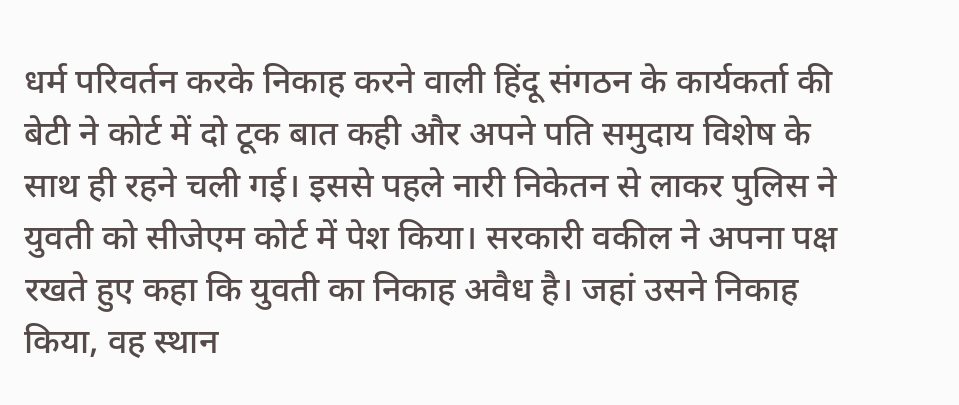धर्म परिवर्तन करके निकाह करने वाली हिंदू संगठन के कार्यकर्ता की बेटी ने कोर्ट में दो टूक बात कही और अपने पति समुदाय विशेष के साथ ही रहने चली गई। इससे पहले नारी निकेतन से लाकर पुलिस ने युवती को सीजेएम कोर्ट में पेश किया। सरकारी वकील ने अपना पक्ष रखते हुए कहा कि युवती का निकाह अवैध है। जहां उसने निकाह किया, वह स्थान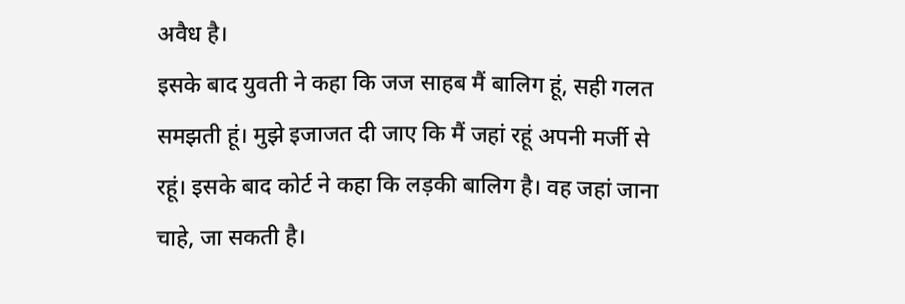अवैध है।
इसके बाद युवती ने कहा कि जज साहब मैं बालिग हूं, सही गलत समझती हूं। मुझे इजाजत दी जाए कि मैं जहां रहूं अपनी मर्जी से रहूं। इसके बाद कोर्ट ने कहा कि लड़की बालिग है। वह जहां जाना चाहे, जा सकती है।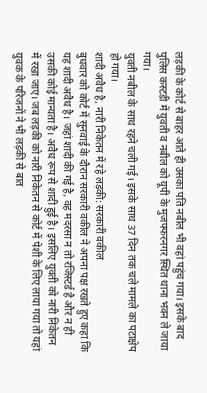लड़की के कोर्ट से बाहर आते ही उसका पति नबील भी वहां पहुंच गया। इसके बाद पुलिस कस्टडी में युवती व नबील को यूपी के मुजफ्फरनगर स्थित थाना भवन ले जाया गया।
युवती नबील के साथ रहने चली गई। इसके साथ 37 दिन तक चले मामले का पटाक्षेप हो गया।
शादी अवैध है, नारी निकेतन में रहे लड़की: सरकारी वकील
बुधवार को कोर्ट में सुनवाई के दौरान सरकारी वकील ने अपना पक्ष रखते हुए कहा कि यह शादी अवैध है। जहां शादी की गई है, वह मदरसा न तो रजिस्टर्ड है और न ही उसकी कोई मान्यता है। अवैध रूप से शादी हुई है। इसलिए युवती को नारी निकेतन में रखा जाए। जब लड़की को नारी निकेतन से कोर्ट में पेशी के लिए लाया गया तो यहां युवक के परिजनों ने भी लड़की से बात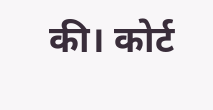की। कोर्ट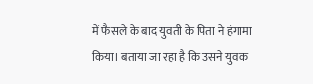में फैसले के बाद युवती के पिता ने हंगामा किया। बताया जा रहा है कि उसने युवक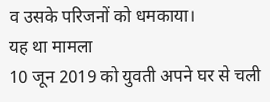व उसके परिजनों को धमकाया।
यह था मामला
10 जून 2019 को युवती अपने घर से चली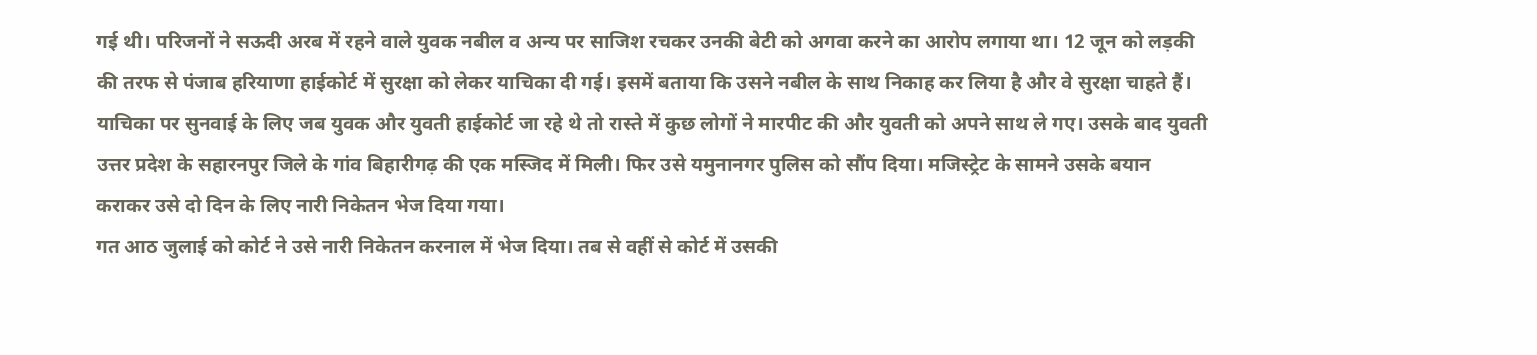गई थी। परिजनों ने सऊदी अरब में रहने वाले युवक नबील व अन्य पर साजिश रचकर उनकी बेटी को अगवा करने का आरोप लगाया था। 12 जून को लड़की की तरफ से पंजाब हरियाणा हाईकोर्ट में सुरक्षा को लेकर याचिका दी गई। इसमें बताया कि उसने नबील के साथ निकाह कर लिया है और वे सुरक्षा चाहते हैं।
याचिका पर सुनवाई के लिए जब युवक और युवती हाईकोर्ट जा रहे थे तो रास्ते में कुछ लोगों ने मारपीट की और युवती को अपने साथ ले गए। उसके बाद युवती उत्तर प्रदेश के सहारनपुर जिले के गांव बिहारीगढ़ की एक मस्जिद में मिली। फिर उसे यमुनानगर पुलिस को सौंप दिया। मजिस्ट्रेट के सामने उसके बयान कराकर उसे दो दिन के लिए नारी निकेतन भेज दिया गया।
गत आठ जुलाई को कोर्ट ने उसे नारी निकेतन करनाल में भेज दिया। तब से वहीं से कोर्ट में उसकी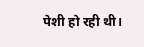पेशी हो रही थी।